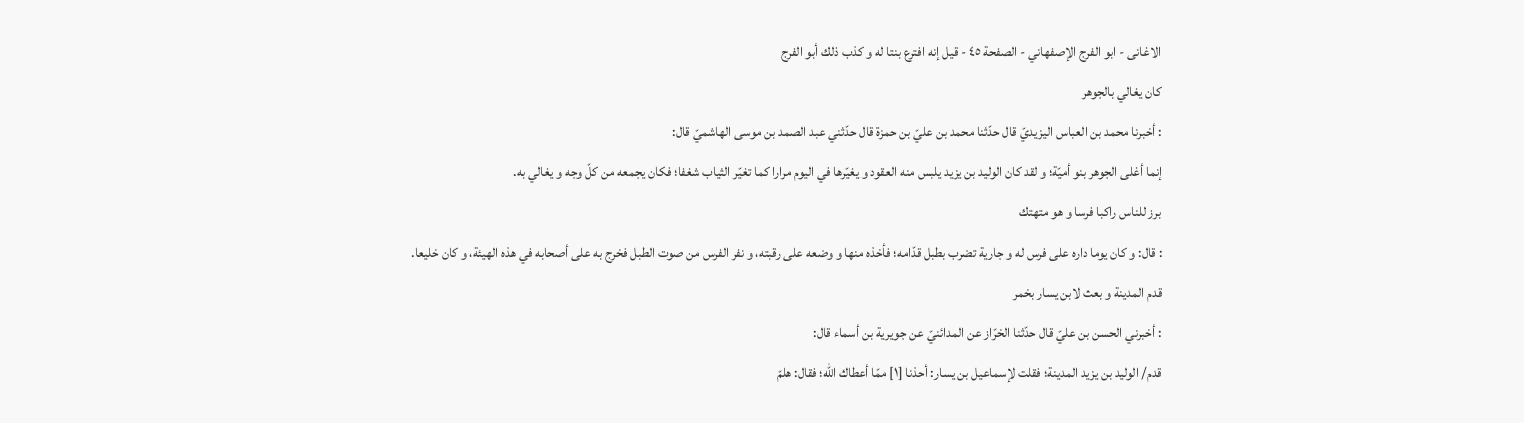الاغانی - ابو الفرج الإصفهاني - الصفحة ٤٥ - قيل إنه افترع بنتا له و كذب ذلك أبو الفرج
كان يغالي بالجوهر
: أخبرنا محمد بن العباس اليزيديّ قال حدّثنا محمد بن عليّ بن حمزة قال حدّثني عبد الصمد بن موسى الهاشميّ قال:
إنما أغلى الجوهر بنو أميّة؛ و لقد كان الوليد بن يزيد يلبس منه العقود و يغيّرها في اليوم مرارا كما تغيّر الثياب شغفا؛ فكان يجمعه من كلّ وجه و يغالي به.
برز للناس راكبا فرسا و هو متهتك
: قال: و كان يوما داره على فرس له و جارية تضرب بطبل قدّامه؛ فأخذه منها و وضعه على رقبته، و نفر الفرس من صوت الطبل فخرج به على أصحابه في هذه الهيئة، و كان خليعا.
قدم المدينة و بعث لابن يسار بخمر
: أخبرني الحسن بن عليّ قال حدّثنا الخرّاز عن المدائنيّ عن جويرية بن أسماء قال:
قدم/ الوليد بن يزيد المدينة؛ فقلت لإسماعيل بن يسار: أحذنا [١] ممّا أعطاك اللّه؛ فقال: هلمّ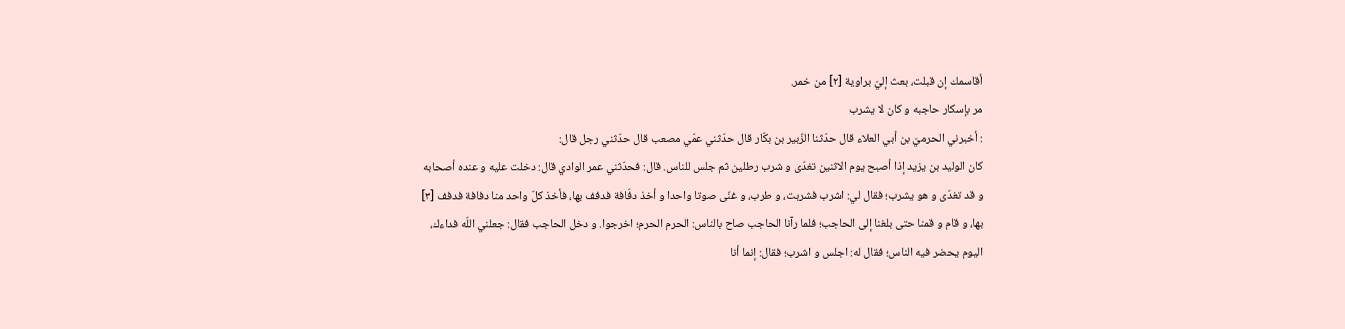أقاسمك إن قبلت، بعث إليّ براوية [٢] من خمر.
مر بإسكار حاجبه و كان لا يشرب
: أخبرني الحرميّ بن أبي العلاء قال حدّثنا الزّبير بن بكّار قال حدّثني عمّي مصعب قال حدّثني رجل قال:
كان الوليد بن يزيد إذا أصبح يوم الاثنين تغدّى و شرب رطلين ثم جلس للناس. قال: فحدّثني عمر الوادي قال: دخلت عليه و عنده أصحابه و قد تغدّى و هو يشرب؛ فقال لي: اشرب فشربت، و طرب، و غنّى صوتا واحدا و أخذ دفّافة فدفف بها، فأخذ كلّ واحد منا دفافة فدفف [٣] بها، و قام و قمنا حتى بلغنا إلى الحاجب؛ فلما رآنا الحاجب صاح بالناس: الحرم الحرم؛ اخرجوا. و دخل الحاجب فقال: جعلني اللّه فداءك، اليوم يحضر فيه الناس؛ فقال له: اجلس و اشرب؛ فقال: إنما أنا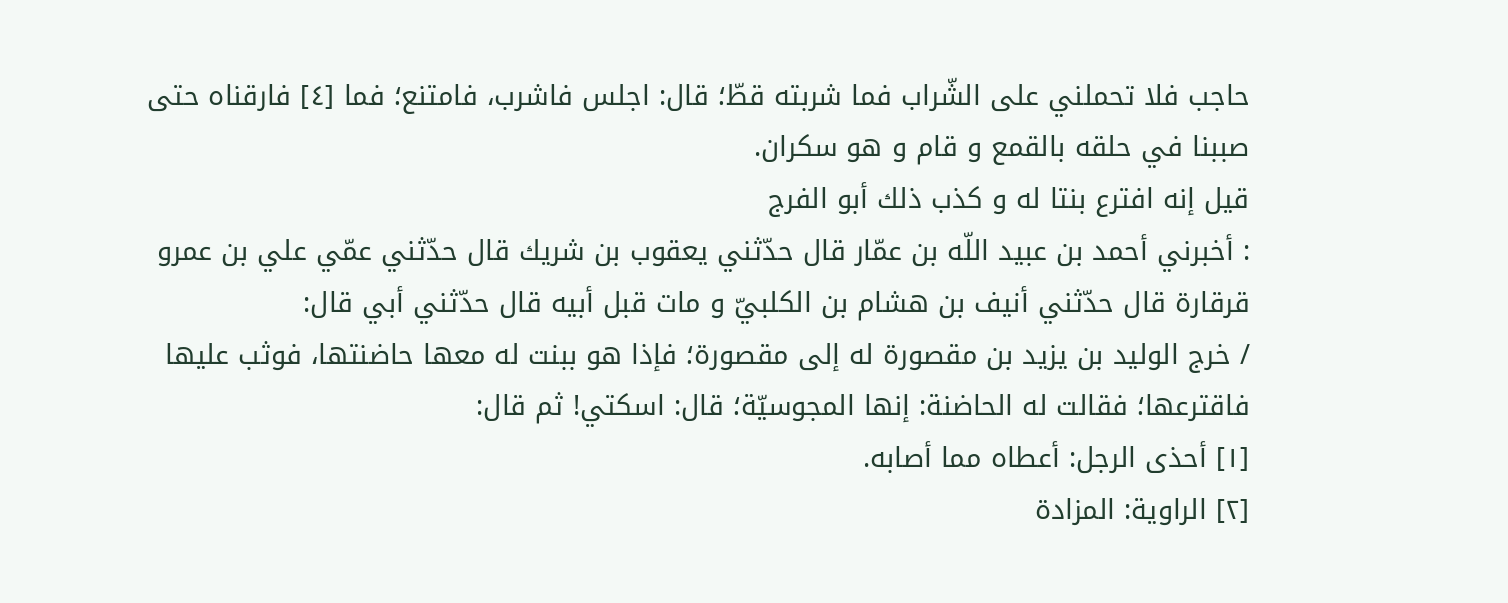حاجب فلا تحملني على الشّراب فما شربته قطّ؛ قال: اجلس فاشرب، فامتنع؛ فما [٤] فارقناه حتى صببنا في حلقه بالقمع و قام و هو سكران.
قيل إنه افترع بنتا له و كذب ذلك أبو الفرج
: أخبرني أحمد بن عبيد اللّه بن عمّار قال حدّثني يعقوب بن شريك قال حدّثني عمّي علي بن عمرو قرقارة قال حدّثني أنيف بن هشام بن الكلبيّ و مات قبل أبيه قال حدّثني أبي قال:
/ خرج الوليد بن يزيد بن مقصورة له إلى مقصورة؛ فإذا هو ببنت له معها حاضنتها، فوثب عليها فاقترعها؛ فقالت له الحاضنة: إنها المجوسيّة؛ قال: اسكتي! ثم قال:
[١] أحذى الرجل: أعطاه مما أصابه.
[٢] الراوية: المزادة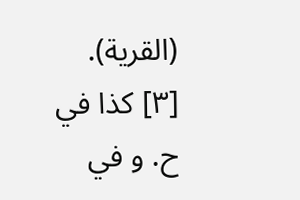(القرية).
[٣] كذا في ح. و في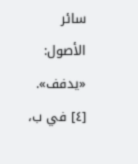سائر الأصول: «يدفف».
[٤] في ب،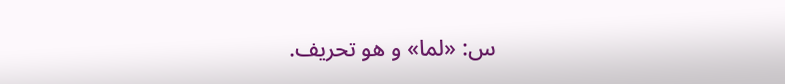س: «لما» و هو تحريف.